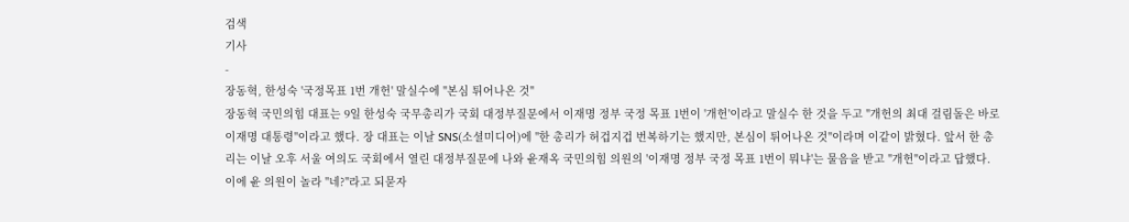검색
기사
-
장동혁, 한성숙 '국정목표 1번 개헌' 말실수에 "본심 튀어나온 것"
장동혁 국민의힘 대표는 9일 한성숙 국무총리가 국회 대정부질문에서 이재명 정부 국정 목표 1번이 '개헌'이라고 말실수 한 것을 두고 "개헌의 최대 걸림돌은 바로 이재명 대통령"이라고 했다. 장 대표는 이날 SNS(소셜미디어)에 "한 총리가 허겁지겁 번복하기는 했지만, 본심이 튀어나온 것"이라며 이같이 밝혔다. 앞서 한 총리는 이날 오후 서울 여의도 국회에서 열린 대정부질문에 나와 윤재옥 국민의힘 의원의 '이재명 정부 국정 목표 1번이 뭐냐'는 물음을 받고 "개헌"이라고 답했다. 이에 윤 의원이 놀라 "네?"라고 되묻자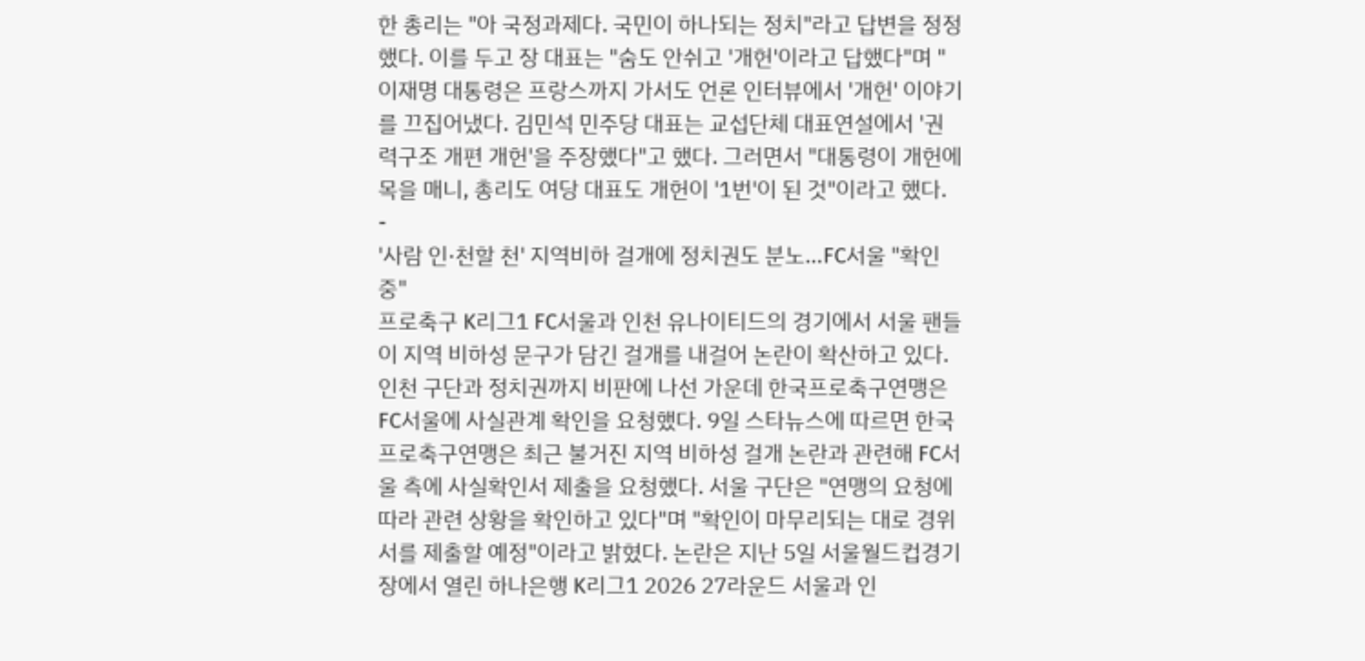한 총리는 "아 국정과제다. 국민이 하나되는 정치"라고 답변을 정정했다. 이를 두고 장 대표는 "숨도 안쉬고 '개헌'이라고 답했다"며 "이재명 대통령은 프랑스까지 가서도 언론 인터뷰에서 '개헌' 이야기를 끄집어냈다. 김민석 민주당 대표는 교섭단체 대표연설에서 '권력구조 개편 개헌'을 주장했다"고 했다. 그러면서 "대통령이 개헌에 목을 매니, 총리도 여당 대표도 개헌이 '1번'이 된 것"이라고 했다.
-
'사람 인·천할 천' 지역비하 걸개에 정치권도 분노…FC서울 "확인 중"
프로축구 K리그1 FC서울과 인천 유나이티드의 경기에서 서울 팬들이 지역 비하성 문구가 담긴 걸개를 내걸어 논란이 확산하고 있다. 인천 구단과 정치권까지 비판에 나선 가운데 한국프로축구연맹은 FC서울에 사실관계 확인을 요청했다. 9일 스타뉴스에 따르면 한국프로축구연맹은 최근 불거진 지역 비하성 걸개 논란과 관련해 FC서울 측에 사실확인서 제출을 요청했다. 서울 구단은 "연맹의 요청에 따라 관련 상황을 확인하고 있다"며 "확인이 마무리되는 대로 경위서를 제출할 예정"이라고 밝혔다. 논란은 지난 5일 서울월드컵경기장에서 열린 하나은행 K리그1 2026 27라운드 서울과 인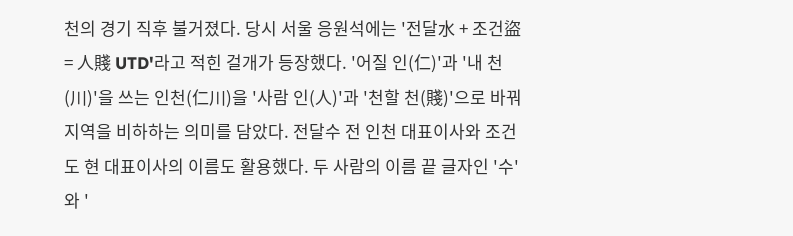천의 경기 직후 불거졌다. 당시 서울 응원석에는 '전달水 + 조건盜 = 人賤 UTD'라고 적힌 걸개가 등장했다. '어질 인(仁)'과 '내 천(川)'을 쓰는 인천(仁川)을 '사람 인(人)'과 '천할 천(賤)'으로 바꿔 지역을 비하하는 의미를 담았다. 전달수 전 인천 대표이사와 조건도 현 대표이사의 이름도 활용했다. 두 사람의 이름 끝 글자인 '수'와 '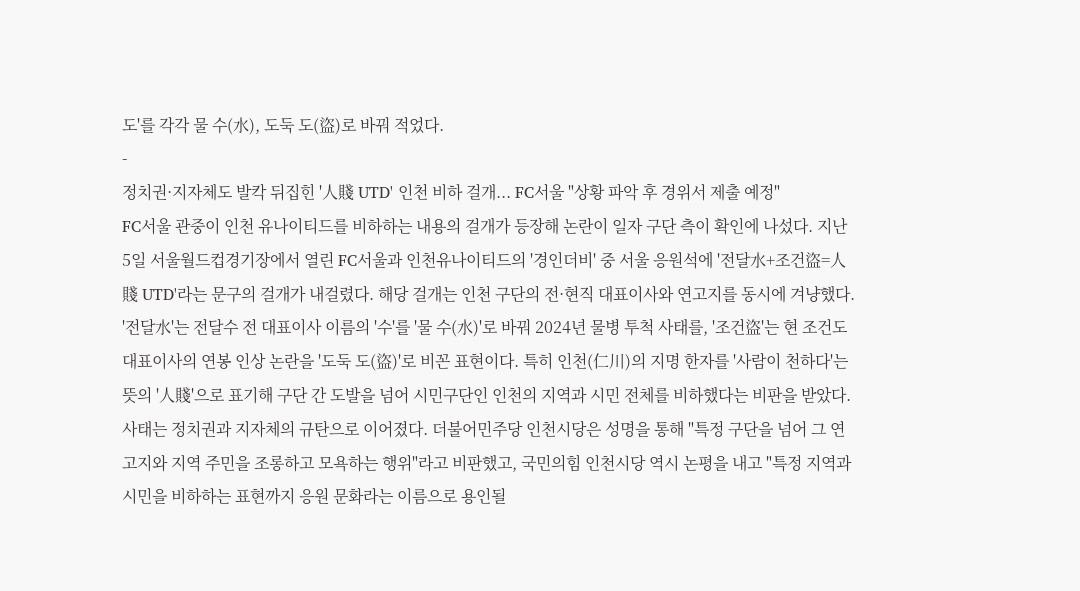도'를 각각 물 수(水), 도둑 도(盜)로 바꿔 적었다.
-
정치권·지자체도 발칵 뒤집힌 '人賤 UTD' 인천 비하 걸개... FC서울 "상황 파악 후 경위서 제출 예정"
FC서울 관중이 인천 유나이티드를 비하하는 내용의 걸개가 등장해 논란이 일자 구단 측이 확인에 나섰다. 지난 5일 서울월드컵경기장에서 열린 FC서울과 인천유나이티드의 '경인더비' 중 서울 응원석에 '전달水+조건盜=人賤 UTD'라는 문구의 걸개가 내걸렸다. 해당 걸개는 인천 구단의 전·현직 대표이사와 연고지를 동시에 겨냥했다. '전달水'는 전달수 전 대표이사 이름의 '수'를 '물 수(水)'로 바꿔 2024년 물병 투척 사태를, '조건盜'는 현 조건도 대표이사의 연봉 인상 논란을 '도둑 도(盜)'로 비꼰 표현이다. 특히 인천(仁川)의 지명 한자를 '사람이 천하다'는 뜻의 '人賤'으로 표기해 구단 간 도발을 넘어 시민구단인 인천의 지역과 시민 전체를 비하했다는 비판을 받았다. 사태는 정치권과 지자체의 규탄으로 이어졌다. 더불어민주당 인천시당은 성명을 통해 "특정 구단을 넘어 그 연고지와 지역 주민을 조롱하고 모욕하는 행위"라고 비판했고, 국민의힘 인천시당 역시 논평을 내고 "특정 지역과 시민을 비하하는 표현까지 응원 문화라는 이름으로 용인될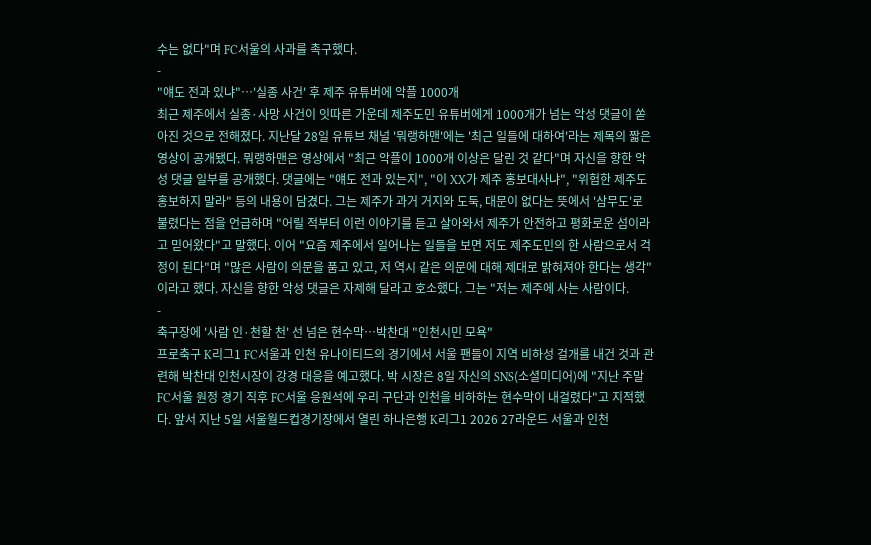수는 없다"며 FC서울의 사과를 촉구했다.
-
"얘도 전과 있냐"…'실종 사건' 후 제주 유튜버에 악플 1000개
최근 제주에서 실종·사망 사건이 잇따른 가운데 제주도민 유튜버에게 1000개가 넘는 악성 댓글이 쏟아진 것으로 전해졌다. 지난달 28일 유튜브 채널 '뭐랭하맨'에는 '최근 일들에 대하여'라는 제목의 짧은 영상이 공개됐다. 뭐랭하맨은 영상에서 "최근 악플이 1000개 이상은 달린 것 같다"며 자신을 향한 악성 댓글 일부를 공개했다. 댓글에는 "얘도 전과 있는지", "이 XX가 제주 홍보대사냐", "위험한 제주도 홍보하지 말라" 등의 내용이 담겼다. 그는 제주가 과거 거지와 도둑, 대문이 없다는 뜻에서 '삼무도'로 불렸다는 점을 언급하며 "어릴 적부터 이런 이야기를 듣고 살아와서 제주가 안전하고 평화로운 섬이라고 믿어왔다"고 말했다. 이어 "요즘 제주에서 일어나는 일들을 보면 저도 제주도민의 한 사람으로서 걱정이 된다"며 "많은 사람이 의문을 품고 있고, 저 역시 같은 의문에 대해 제대로 밝혀져야 한다는 생각"이라고 했다. 자신을 향한 악성 댓글은 자제해 달라고 호소했다. 그는 "저는 제주에 사는 사람이다.
-
축구장에 '사람 인·천할 천' 선 넘은 현수막…박찬대 "인천시민 모욕"
프로축구 K리그1 FC서울과 인천 유나이티드의 경기에서 서울 팬들이 지역 비하성 걸개를 내건 것과 관련해 박찬대 인천시장이 강경 대응을 예고했다. 박 시장은 8일 자신의 SNS(소셜미디어)에 "지난 주말 FC서울 원정 경기 직후 FC서울 응원석에 우리 구단과 인천을 비하하는 현수막이 내걸렸다"고 지적했다. 앞서 지난 5일 서울월드컵경기장에서 열린 하나은행 K리그1 2026 27라운드 서울과 인천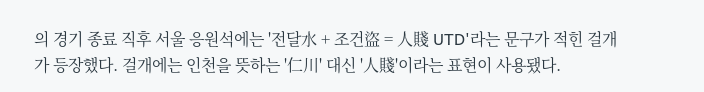의 경기 종료 직후 서울 응원석에는 '전달水 + 조건盜 = 人賤 UTD'라는 문구가 적힌 걸개가 등장했다. 걸개에는 인천을 뜻하는 '仁川' 대신 '人賤'이라는 표현이 사용됐다.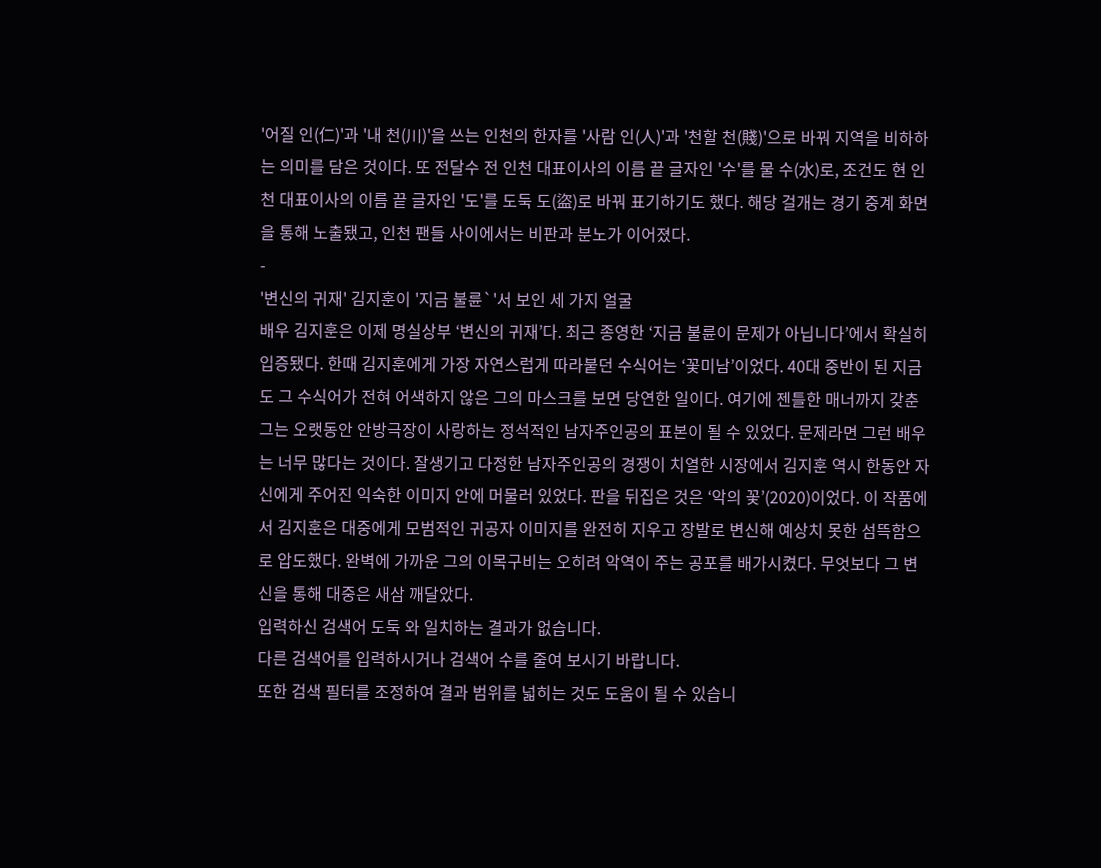'어질 인(仁)'과 '내 천(川)'을 쓰는 인천의 한자를 '사람 인(人)'과 '천할 천(賤)'으로 바꿔 지역을 비하하는 의미를 담은 것이다. 또 전달수 전 인천 대표이사의 이름 끝 글자인 '수'를 물 수(水)로, 조건도 현 인천 대표이사의 이름 끝 글자인 '도'를 도둑 도(盜)로 바꿔 표기하기도 했다. 해당 걸개는 경기 중계 화면을 통해 노출됐고, 인천 팬들 사이에서는 비판과 분노가 이어졌다.
-
'변신의 귀재' 김지훈이 '지금 불륜`'서 보인 세 가지 얼굴
배우 김지훈은 이제 명실상부 ‘변신의 귀재’다. 최근 종영한 ‘지금 불륜이 문제가 아닙니다’에서 확실히 입증됐다. 한때 김지훈에게 가장 자연스럽게 따라붙던 수식어는 ‘꽃미남’이었다. 40대 중반이 된 지금도 그 수식어가 전혀 어색하지 않은 그의 마스크를 보면 당연한 일이다. 여기에 젠틀한 매너까지 갖춘 그는 오랫동안 안방극장이 사랑하는 정석적인 남자주인공의 표본이 될 수 있었다. 문제라면 그런 배우는 너무 많다는 것이다. 잘생기고 다정한 남자주인공의 경쟁이 치열한 시장에서 김지훈 역시 한동안 자신에게 주어진 익숙한 이미지 안에 머물러 있었다. 판을 뒤집은 것은 ‘악의 꽃’(2020)이었다. 이 작품에서 김지훈은 대중에게 모범적인 귀공자 이미지를 완전히 지우고 장발로 변신해 예상치 못한 섬뜩함으로 압도했다. 완벽에 가까운 그의 이목구비는 오히려 악역이 주는 공포를 배가시켰다. 무엇보다 그 변신을 통해 대중은 새삼 깨달았다.
입력하신 검색어 도둑 와 일치하는 결과가 없습니다.
다른 검색어를 입력하시거나 검색어 수를 줄여 보시기 바랍니다.
또한 검색 필터를 조정하여 결과 범위를 넓히는 것도 도움이 될 수 있습니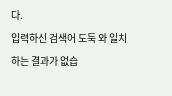다.
입력하신 검색어 도둑 와 일치하는 결과가 없습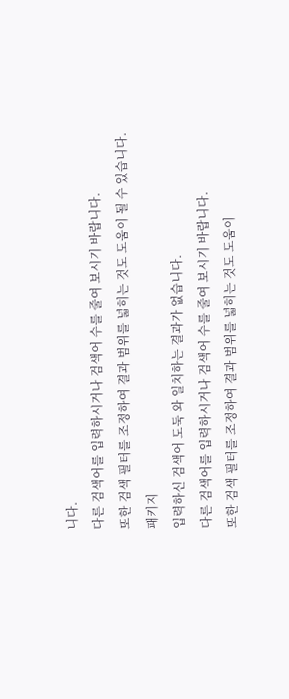니다.
다른 검색어를 입력하시거나 검색어 수를 줄여 보시기 바랍니다.
또한 검색 필터를 조정하여 결과 범위를 넓히는 것도 도움이 될 수 있습니다.
패키지
입력하신 검색어 도둑 와 일치하는 결과가 없습니다.
다른 검색어를 입력하시거나 검색어 수를 줄여 보시기 바랍니다.
또한 검색 필터를 조정하여 결과 범위를 넓히는 것도 도움이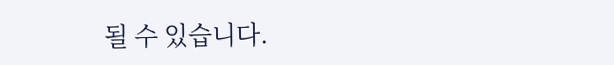될 수 있습니다.